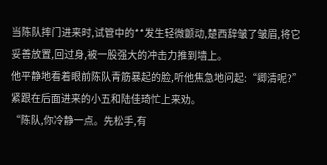当陈队摔门进来时,试管中的**发生轻微颤动,楚西辞皱了皱眉,将它妥善放置,回过身,被一股强大的冲击力推到墙上。
他平静地看着眼前陈队青筋暴起的脸,听他焦急地问起:“卿清呢?”
紧跟在后面进来的小五和陆佳琦忙上来劝。
“陈队,你冷静一点。先松手,有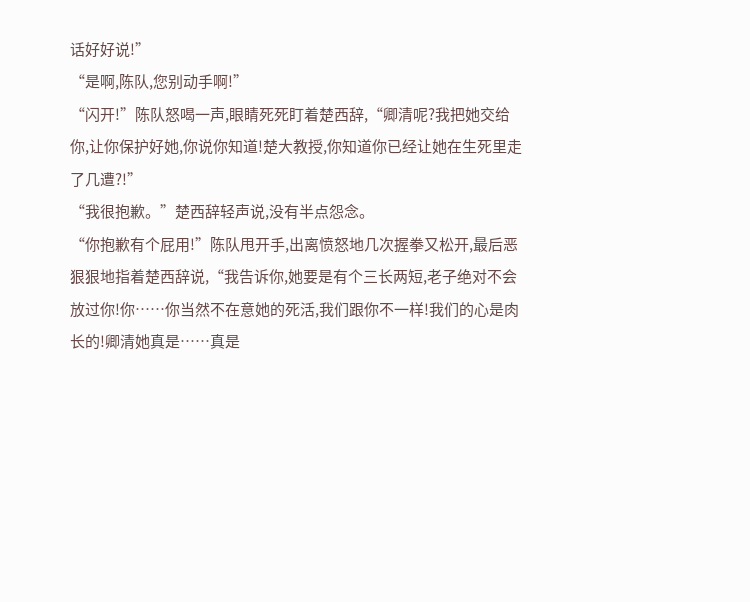话好好说!”
“是啊,陈队,您别动手啊!”
“闪开!”陈队怒喝一声,眼睛死死盯着楚西辞,“卿清呢?我把她交给你,让你保护好她,你说你知道!楚大教授,你知道你已经让她在生死里走了几遭?!”
“我很抱歉。”楚西辞轻声说,没有半点怨念。
“你抱歉有个屁用!”陈队甩开手,出离愤怒地几次握拳又松开,最后恶狠狠地指着楚西辞说,“我告诉你,她要是有个三长两短,老子绝对不会放过你!你……你当然不在意她的死活,我们跟你不一样!我们的心是肉长的!卿清她真是……真是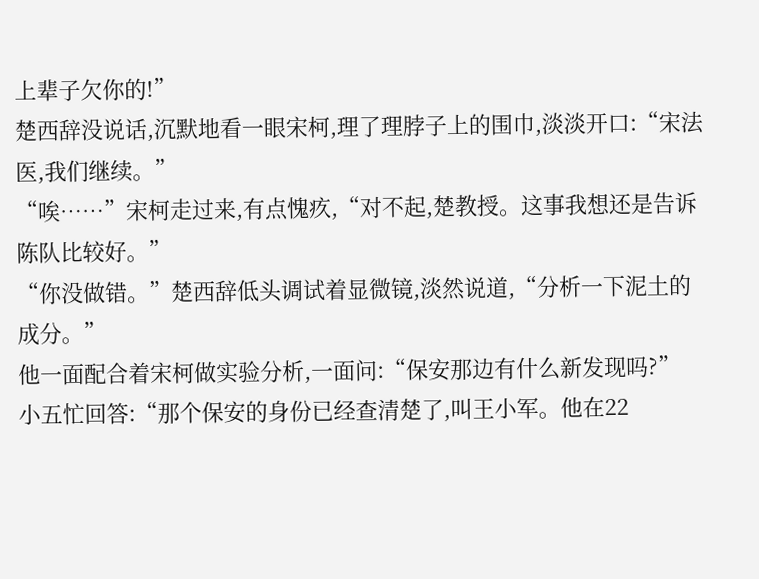上辈子欠你的!”
楚西辞没说话,沉默地看一眼宋柯,理了理脖子上的围巾,淡淡开口:“宋法医,我们继续。”
“唉……”宋柯走过来,有点愧疚,“对不起,楚教授。这事我想还是告诉陈队比较好。”
“你没做错。”楚西辞低头调试着显微镜,淡然说道,“分析一下泥土的成分。”
他一面配合着宋柯做实验分析,一面问:“保安那边有什么新发现吗?”
小五忙回答:“那个保安的身份已经查清楚了,叫王小军。他在22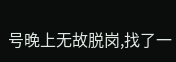号晚上无故脱岗,找了一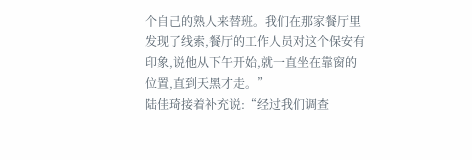个自己的熟人来替班。我们在那家餐厅里发现了线索,餐厅的工作人员对这个保安有印象,说他从下午开始,就一直坐在靠窗的位置,直到天黑才走。”
陆佳琦接着补充说:“经过我们调查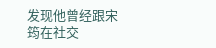发现他曾经跟宋筠在社交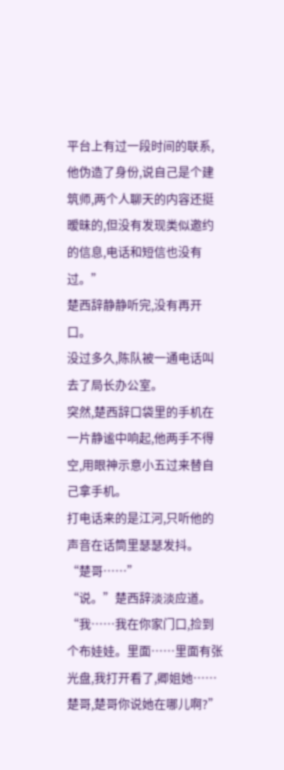平台上有过一段时间的联系,他伪造了身份,说自己是个建筑师,两个人聊天的内容还挺暧昧的,但没有发现类似邀约的信息,电话和短信也没有过。”
楚西辞静静听完,没有再开口。
没过多久,陈队被一通电话叫去了局长办公室。
突然,楚西辞口袋里的手机在一片静谧中响起,他两手不得空,用眼神示意小五过来替自己拿手机。
打电话来的是江河,只听他的声音在话筒里瑟瑟发抖。
“楚哥……”
“说。”楚西辞淡淡应道。
“我……我在你家门口,捡到个布娃娃。里面……里面有张光盘,我打开看了,卿姐她……楚哥,楚哥你说她在哪儿啊?”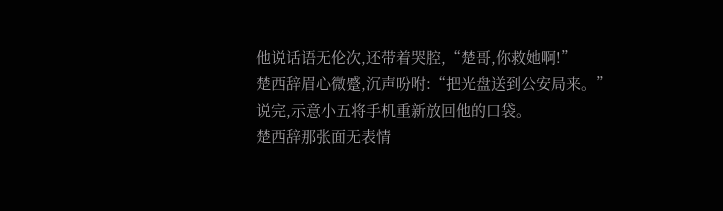他说话语无伦次,还带着哭腔,“楚哥,你救她啊!”
楚西辞眉心微蹙,沉声吩咐:“把光盘送到公安局来。”说完,示意小五将手机重新放回他的口袋。
楚西辞那张面无表情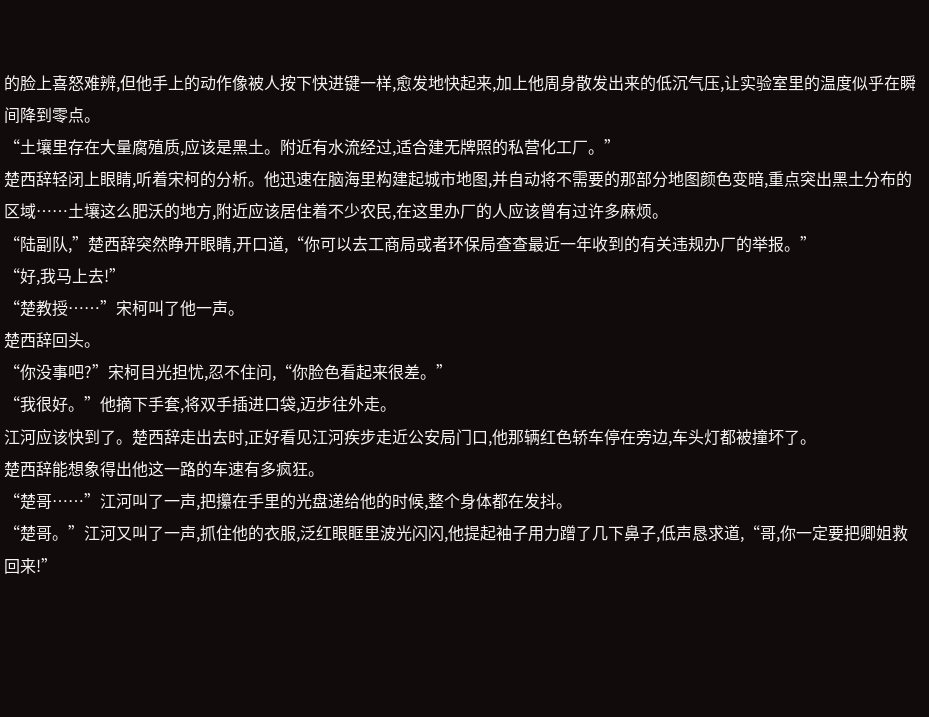的脸上喜怒难辨,但他手上的动作像被人按下快进键一样,愈发地快起来,加上他周身散发出来的低沉气压,让实验室里的温度似乎在瞬间降到零点。
“土壤里存在大量腐殖质,应该是黑土。附近有水流经过,适合建无牌照的私营化工厂。”
楚西辞轻闭上眼睛,听着宋柯的分析。他迅速在脑海里构建起城市地图,并自动将不需要的那部分地图颜色变暗,重点突出黑土分布的区域……土壤这么肥沃的地方,附近应该居住着不少农民,在这里办厂的人应该曾有过许多麻烦。
“陆副队,”楚西辞突然睁开眼睛,开口道,“你可以去工商局或者环保局查查最近一年收到的有关违规办厂的举报。”
“好,我马上去!”
“楚教授……”宋柯叫了他一声。
楚西辞回头。
“你没事吧?”宋柯目光担忧,忍不住问,“你脸色看起来很差。”
“我很好。”他摘下手套,将双手插进口袋,迈步往外走。
江河应该快到了。楚西辞走出去时,正好看见江河疾步走近公安局门口,他那辆红色轿车停在旁边,车头灯都被撞坏了。
楚西辞能想象得出他这一路的车速有多疯狂。
“楚哥……”江河叫了一声,把攥在手里的光盘递给他的时候,整个身体都在发抖。
“楚哥。”江河又叫了一声,抓住他的衣服,泛红眼眶里波光闪闪,他提起袖子用力蹭了几下鼻子,低声恳求道,“哥,你一定要把卿姐救回来!”